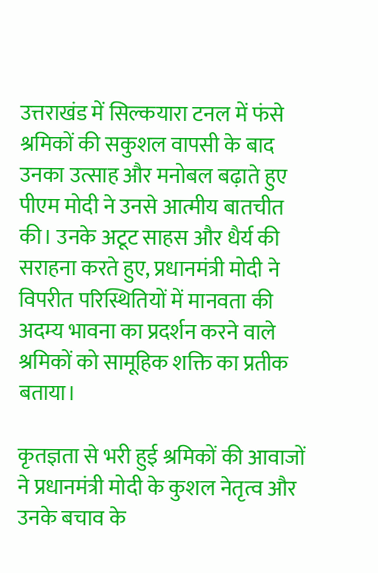उत्तराखंड में सिल्कयारा टनल में फंसे श्रमिकों की सकुशल वापसी के बाद उनका उत्साह और मनोबल बढ़ाते हुए पीएम मोदी ने उनसे आत्मीय बातचीत की। उनके अटूट साहस और धैर्य की सराहना करते हुए, प्रधानमंत्री मोदी ने विपरीत परिस्थितियों में मानवता की अदम्य भावना का प्रदर्शन करने वाले श्रमिकों को सामूहिक शक्ति का प्रतीक बताया।

कृतज्ञता से भरी हुई श्रमिकों की आवाजों ने प्रधानमंत्री मोदी के कुशल नेतृत्व और उनके बचाव के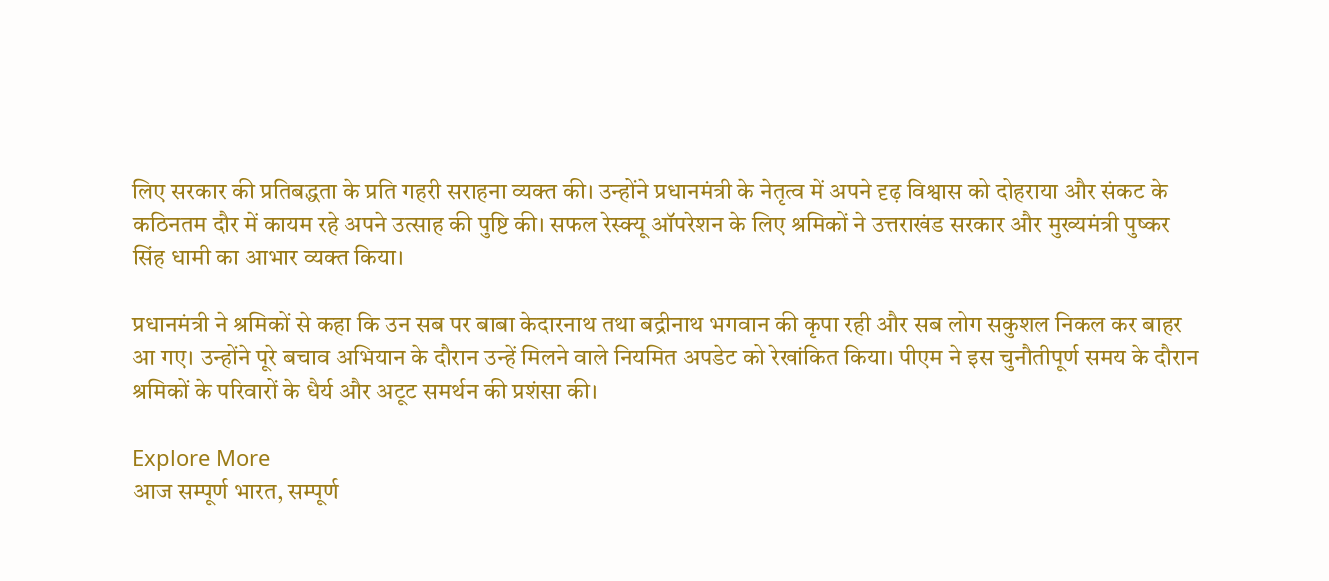लिए सरकार की प्रतिबद्धता के प्रति गहरी सराहना व्यक्त की। उन्होंने प्रधानमंत्री के नेतृत्व में अपने दृढ़ विश्वास को दोहराया और संकट के कठिनतम दौर में कायम रहे अपने उत्साह की पुष्टि की। सफल रेस्क्यू ऑपरेशन के लिए श्रमिकों ने उत्तराखंड सरकार और मुख्यमंत्री पुष्कर सिंह धामी का आभार व्यक्त किया।

प्रधानमंत्री ने श्रमिकों से कहा कि उन सब पर बाबा केदारनाथ तथा बद्रीनाथ भगवान की कृपा रही और सब लोग सकुशल निकल कर बाहर आ गए। उन्होंने पूरे बचाव अभियान के दौरान उन्हें मिलने वाले नियमित अपडेट को रेखांकित किया। पीएम ने इस चुनौतीपूर्ण समय के दौरान श्रमिकों के परिवारों के धैर्य और अटूट समर्थन की प्रशंसा की।

Explore More
आज सम्पूर्ण भारत, सम्पूर्ण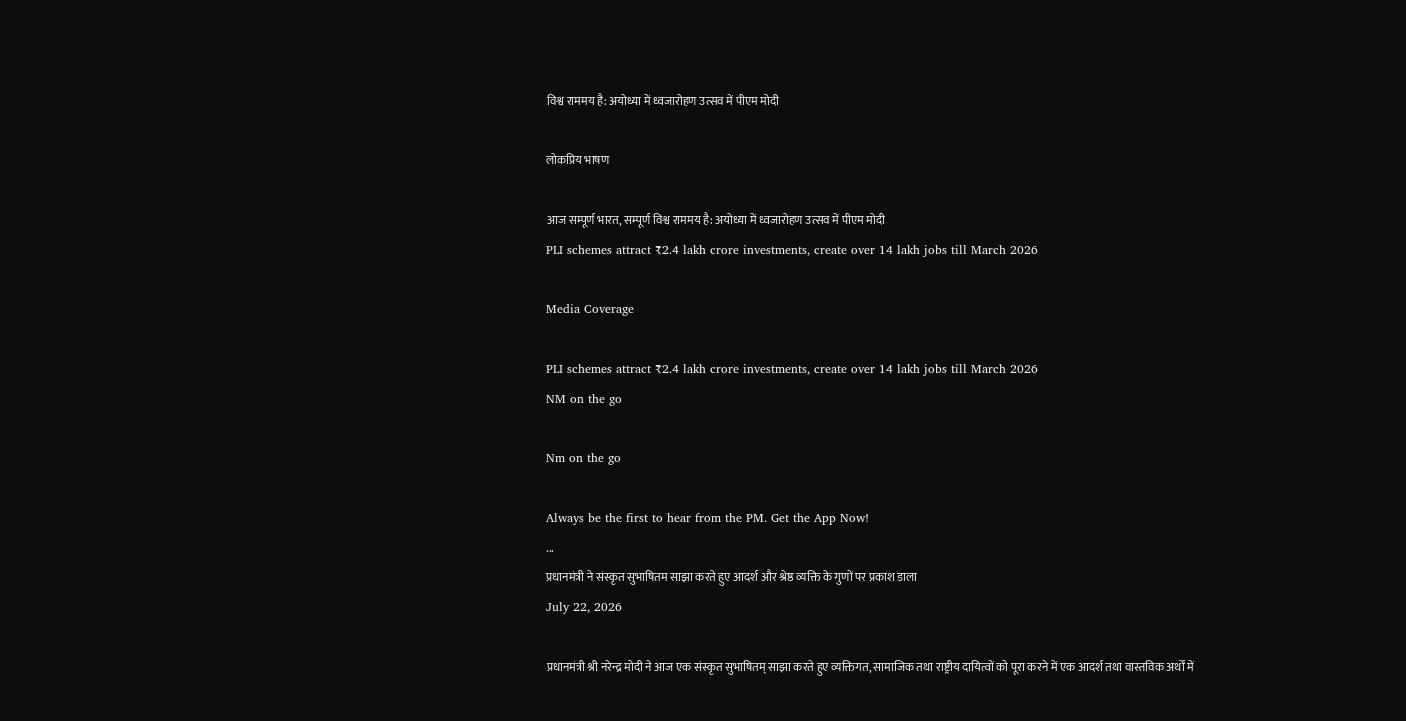विश्व राममय है: अयोध्या में ध्वजारोहण उत्सव में पीएम मोदी

लोकप्रिय भाषण

आज सम्पूर्ण भारत, सम्पूर्ण विश्व राममय है: अयोध्या में ध्वजारोहण उत्सव में पीएम मोदी
PLI schemes attract ₹2.4 lakh crore investments, create over 14 lakh jobs till March 2026

Media Coverage

PLI schemes attract ₹2.4 lakh crore investments, create over 14 lakh jobs till March 2026
NM on the go

Nm on the go

Always be the first to hear from the PM. Get the App Now!
...
प्रधानमंत्री ने संस्कृत सुभाषितम साझा करते हुए आदर्श और श्रेष्ठ व्यक्ति के गुणों पर प्रकाश डाला
July 22, 2026

प्रधानमंत्री श्री नरेन्द्र मोदी ने आज एक संस्कृत सुभाषितम् साझा करते हुए व्यक्तिगत, सामाजिक तथा राष्ट्रीय दायित्वों को पूरा करने में एक आदर्श तथा वास्तविक अर्थों में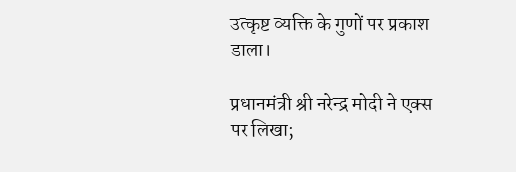उत्कृष्ट व्यक्ति के गुणों पर प्रकाश डाला।

प्रधानमंत्री श्री नरेन्द्र मोदी ने एक्स पर लिखा;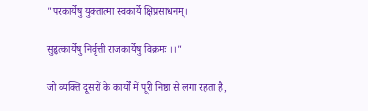"परकार्येषु युक्तात्मा स्वकार्ये क्षिप्रसाधनम्।

सुहृत्कार्येषु निर्वृत्ती राजकार्येषु विक्रमः ।।"

जो व्यक्ति दूसरों के कार्यों में पूरी निष्ठा से लगा रहता है,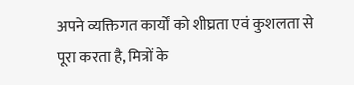अपने व्यक्तिगत कार्यों को शीघ्रता एवं कुशलता से पूरा करता है, मित्रों के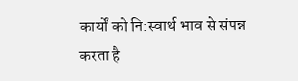कार्यों को नि:स्वार्थ भाव से संपन्न करता है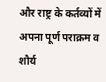और राष्ट्र के कर्तव्यों में अपना पूर्ण पराक्रम व शौर्य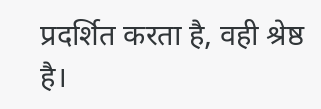प्रदर्शित करता है, वही श्रेष्ठ है।